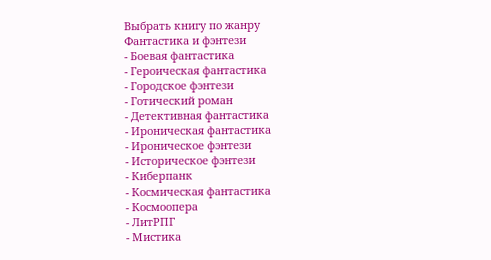Выбрать книгу по жанру
Фантастика и фэнтези
- Боевая фантастика
- Героическая фантастика
- Городское фэнтези
- Готический роман
- Детективная фантастика
- Ироническая фантастика
- Ироническое фэнтези
- Историческое фэнтези
- Киберпанк
- Космическая фантастика
- Космоопера
- ЛитРПГ
- Мистика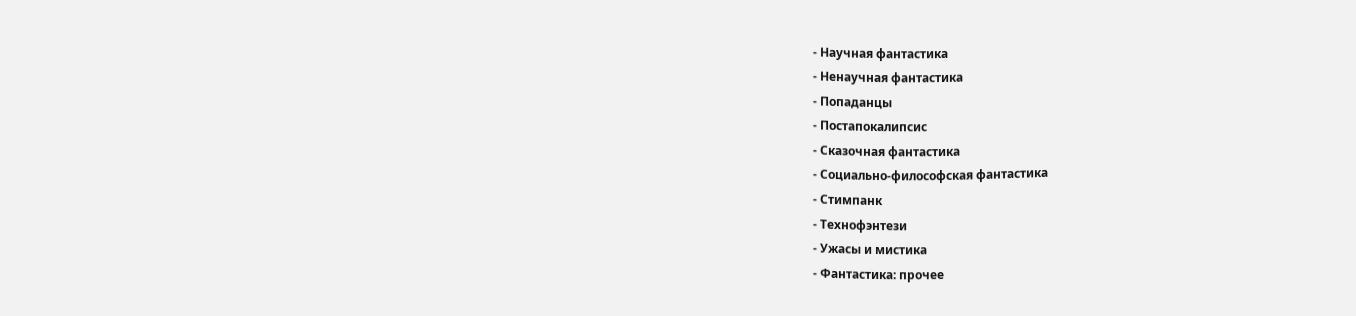- Научная фантастика
- Ненаучная фантастика
- Попаданцы
- Постапокалипсис
- Сказочная фантастика
- Социально-философская фантастика
- Стимпанк
- Технофэнтези
- Ужасы и мистика
- Фантастика: прочее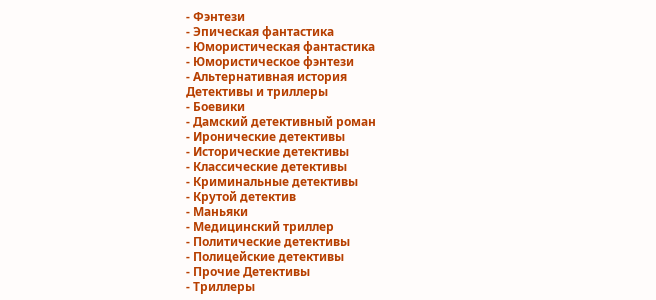- Фэнтези
- Эпическая фантастика
- Юмористическая фантастика
- Юмористическое фэнтези
- Альтернативная история
Детективы и триллеры
- Боевики
- Дамский детективный роман
- Иронические детективы
- Исторические детективы
- Классические детективы
- Криминальные детективы
- Крутой детектив
- Маньяки
- Медицинский триллер
- Политические детективы
- Полицейские детективы
- Прочие Детективы
- Триллеры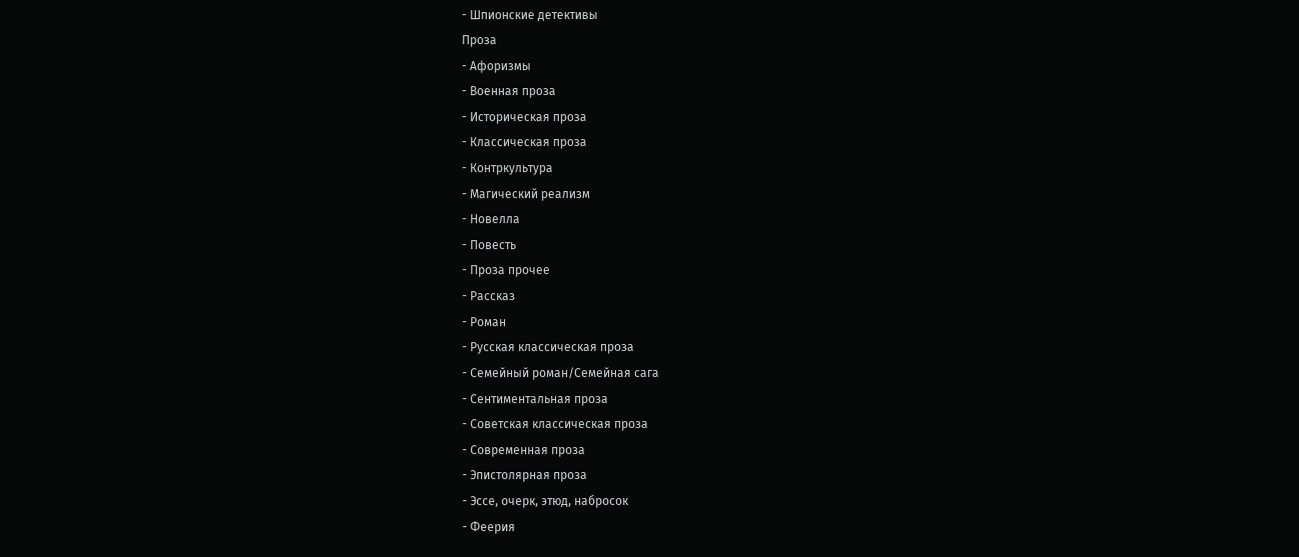- Шпионские детективы
Проза
- Афоризмы
- Военная проза
- Историческая проза
- Классическая проза
- Контркультура
- Магический реализм
- Новелла
- Повесть
- Проза прочее
- Рассказ
- Роман
- Русская классическая проза
- Семейный роман/Семейная сага
- Сентиментальная проза
- Советская классическая проза
- Современная проза
- Эпистолярная проза
- Эссе, очерк, этюд, набросок
- Феерия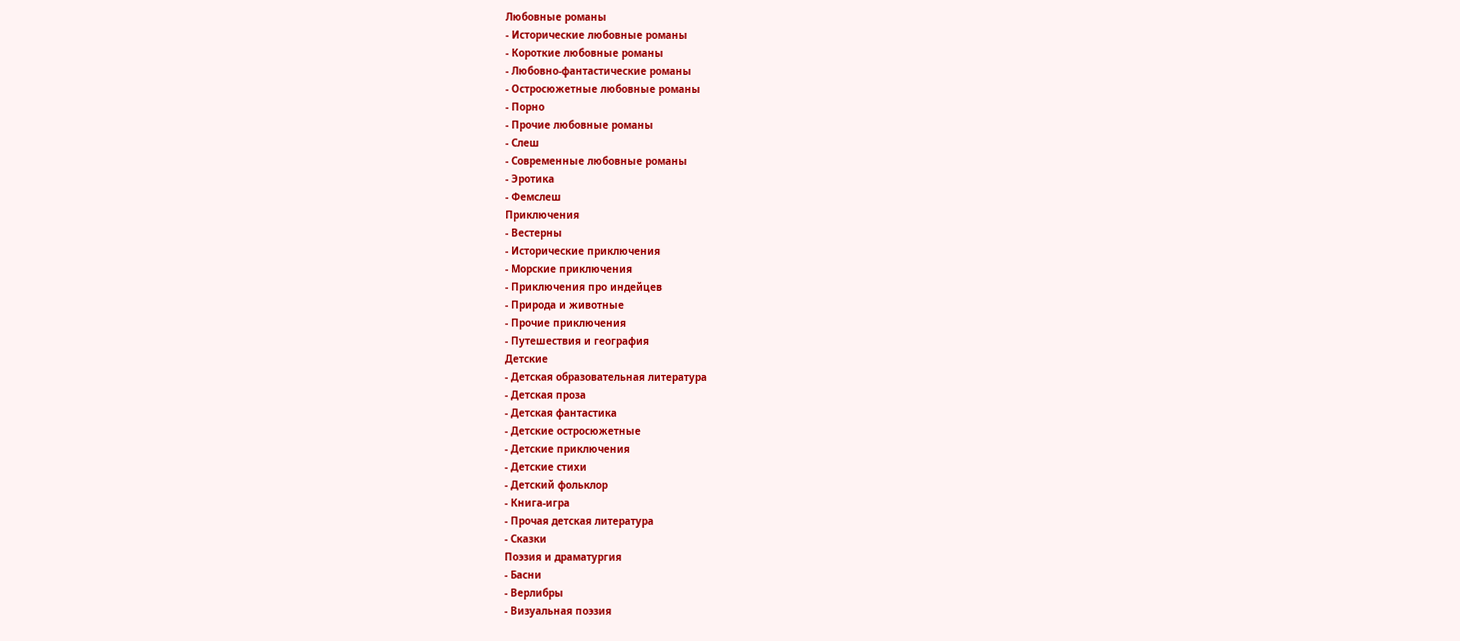Любовные романы
- Исторические любовные романы
- Короткие любовные романы
- Любовно-фантастические романы
- Остросюжетные любовные романы
- Порно
- Прочие любовные романы
- Слеш
- Современные любовные романы
- Эротика
- Фемслеш
Приключения
- Вестерны
- Исторические приключения
- Морские приключения
- Приключения про индейцев
- Природа и животные
- Прочие приключения
- Путешествия и география
Детские
- Детская образовательная литература
- Детская проза
- Детская фантастика
- Детские остросюжетные
- Детские приключения
- Детские стихи
- Детский фольклор
- Книга-игра
- Прочая детская литература
- Сказки
Поэзия и драматургия
- Басни
- Верлибры
- Визуальная поэзия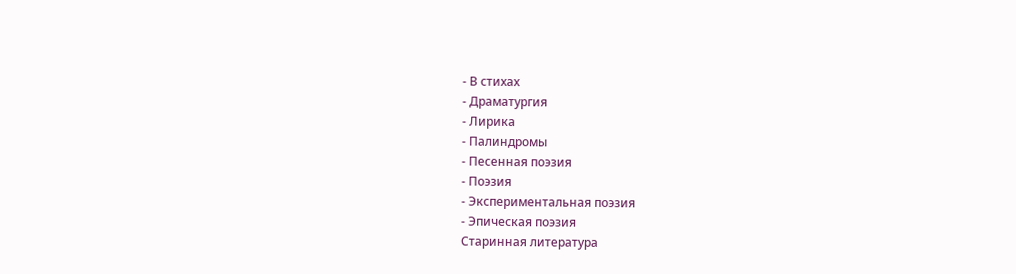- В стихах
- Драматургия
- Лирика
- Палиндромы
- Песенная поэзия
- Поэзия
- Экспериментальная поэзия
- Эпическая поэзия
Старинная литература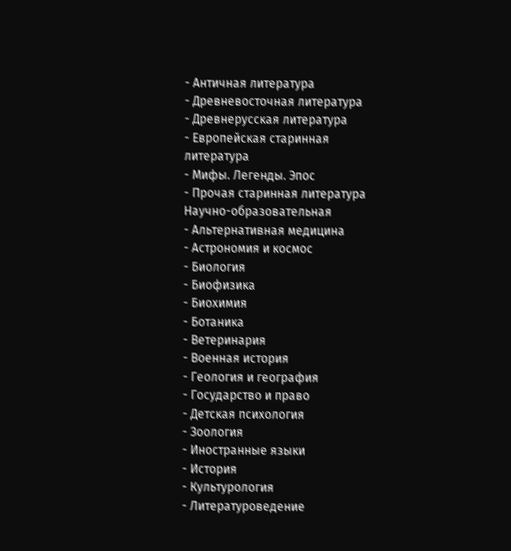- Античная литература
- Древневосточная литература
- Древнерусская литература
- Европейская старинная литература
- Мифы. Легенды. Эпос
- Прочая старинная литература
Научно-образовательная
- Альтернативная медицина
- Астрономия и космос
- Биология
- Биофизика
- Биохимия
- Ботаника
- Ветеринария
- Военная история
- Геология и география
- Государство и право
- Детская психология
- Зоология
- Иностранные языки
- История
- Культурология
- Литературоведение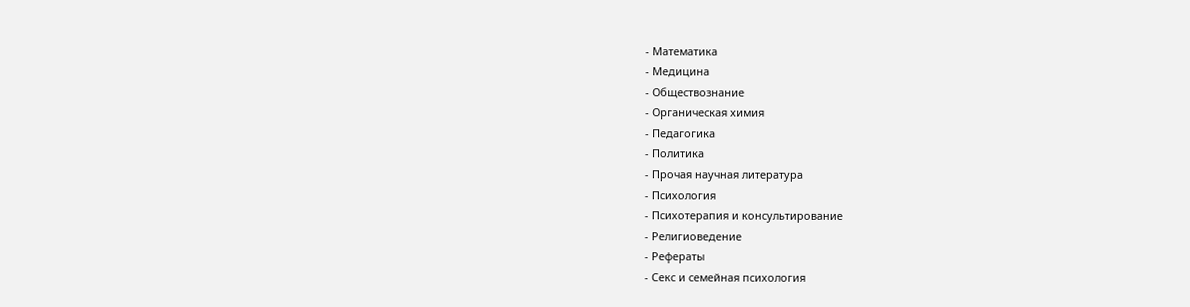- Математика
- Медицина
- Обществознание
- Органическая химия
- Педагогика
- Политика
- Прочая научная литература
- Психология
- Психотерапия и консультирование
- Религиоведение
- Рефераты
- Секс и семейная психология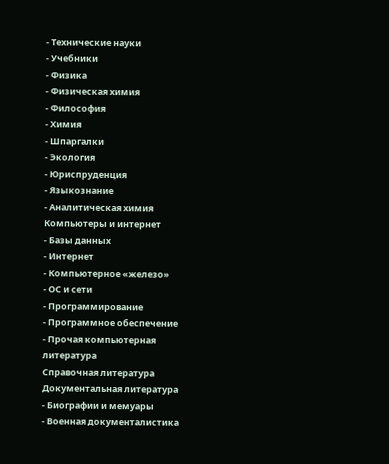- Технические науки
- Учебники
- Физика
- Физическая химия
- Философия
- Химия
- Шпаргалки
- Экология
- Юриспруденция
- Языкознание
- Аналитическая химия
Компьютеры и интернет
- Базы данных
- Интернет
- Компьютерное «железо»
- ОС и сети
- Программирование
- Программное обеспечение
- Прочая компьютерная литература
Справочная литература
Документальная литература
- Биографии и мемуары
- Военная документалистика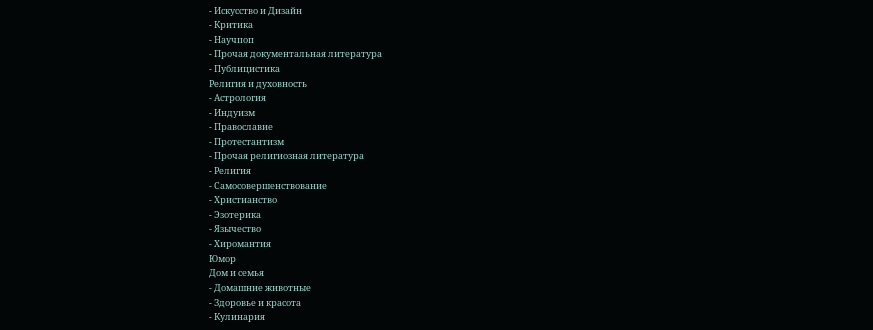- Искусство и Дизайн
- Критика
- Научпоп
- Прочая документальная литература
- Публицистика
Религия и духовность
- Астрология
- Индуизм
- Православие
- Протестантизм
- Прочая религиозная литература
- Религия
- Самосовершенствование
- Христианство
- Эзотерика
- Язычество
- Хиромантия
Юмор
Дом и семья
- Домашние животные
- Здоровье и красота
- Кулинария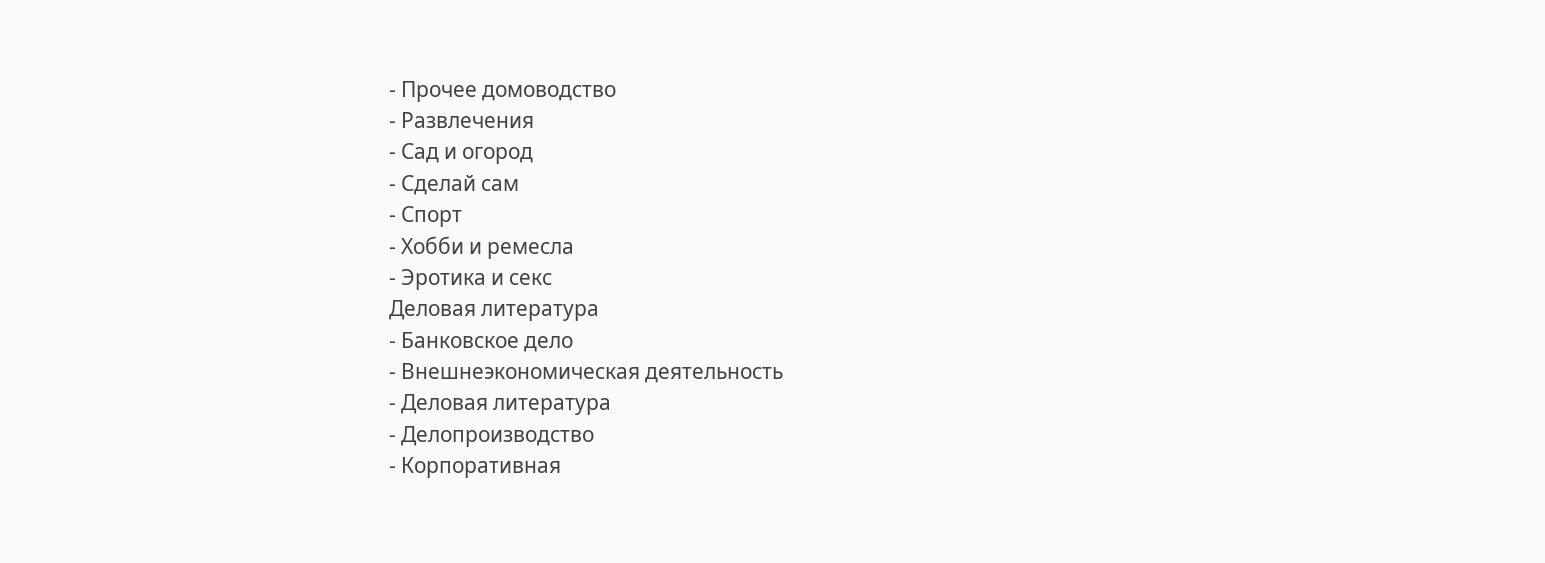- Прочее домоводство
- Развлечения
- Сад и огород
- Сделай сам
- Спорт
- Хобби и ремесла
- Эротика и секс
Деловая литература
- Банковское дело
- Внешнеэкономическая деятельность
- Деловая литература
- Делопроизводство
- Корпоративная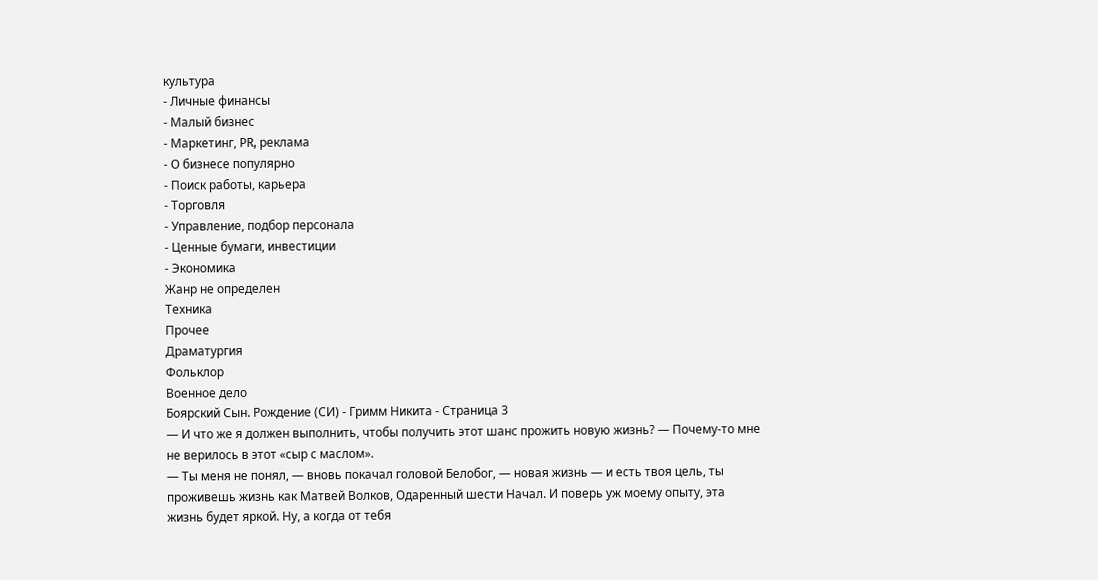культура
- Личные финансы
- Малый бизнес
- Маркетинг, PR, реклама
- О бизнесе популярно
- Поиск работы, карьера
- Торговля
- Управление, подбор персонала
- Ценные бумаги, инвестиции
- Экономика
Жанр не определен
Техника
Прочее
Драматургия
Фольклор
Военное дело
Боярский Сын. Рождение (СИ) - Гримм Никита - Страница 3
— И что же я должен выполнить, чтобы получить этот шанс прожить новую жизнь? — Почему-то мне не верилось в этот «сыр с маслом».
— Ты меня не понял, — вновь покачал головой Белобог, — новая жизнь — и есть твоя цель, ты проживешь жизнь как Матвей Волков, Одаренный шести Начал. И поверь уж моему опыту, эта жизнь будет яркой. Ну, а когда от тебя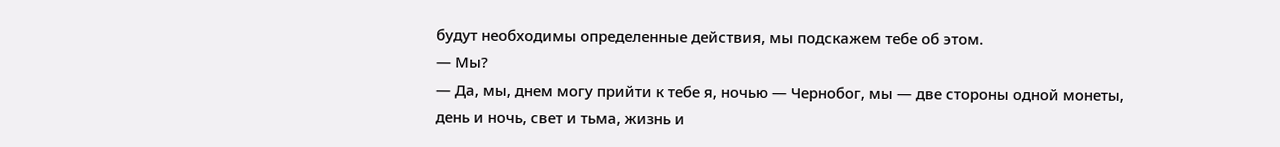будут необходимы определенные действия, мы подскажем тебе об этом.
— Мы?
— Да, мы, днем могу прийти к тебе я, ночью — Чернобог, мы — две стороны одной монеты, день и ночь, свет и тьма, жизнь и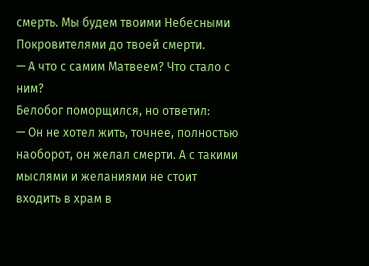смерть. Мы будем твоими Небесными Покровителями до твоей смерти.
— А что с самим Матвеем? Что стало с ним?
Белобог поморщился, но ответил:
— Он не хотел жить, точнее, полностью наоборот, он желал смерти. А с такими мыслями и желаниями не стоит входить в храм в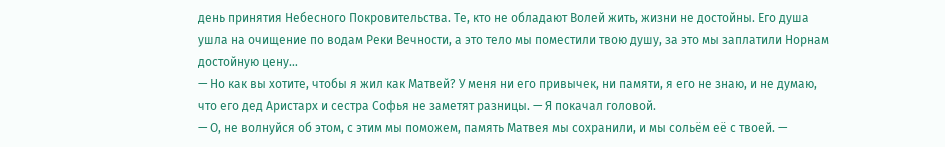день принятия Небесного Покровительства. Те, кто не обладают Волей жить, жизни не достойны. Его душа ушла на очищение по водам Реки Вечности, а это тело мы поместили твою душу, за это мы заплатили Норнам достойную цену…
— Но как вы хотите, чтобы я жил как Матвей? У меня ни его привычек, ни памяти, я его не знаю, и не думаю, что его дед Аристарх и сестра Софья не заметят разницы. — Я покачал головой.
— О, не волнуйся об этом, с этим мы поможем, память Матвея мы сохранили, и мы сольём её с твоей. —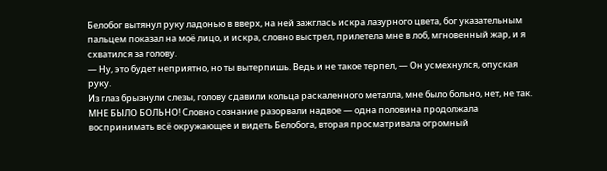Белобог вытянул руку ладонью в вверх, на ней зажглась искра лазурного цвета, бог указательным пальцем показал на моё лицо, и искра, словно выстрел, прилетела мне в лоб, мгновенный жар, и я схватился за голову.
— Ну, это будет неприятно, но ты вытерпишь. Ведь и не такое терпел, — Он усмехнулся, опуская руку.
Из глаз брызнули слезы, голову сдавили кольца раскаленного металла, мне было больно, нет, не так. МНЕ БЫЛО БОЛЬНО! Словно сознание разорвали надвое — одна половина продолжала воспринимать всё окружающее и видеть Белобога, вторая просматривала огромный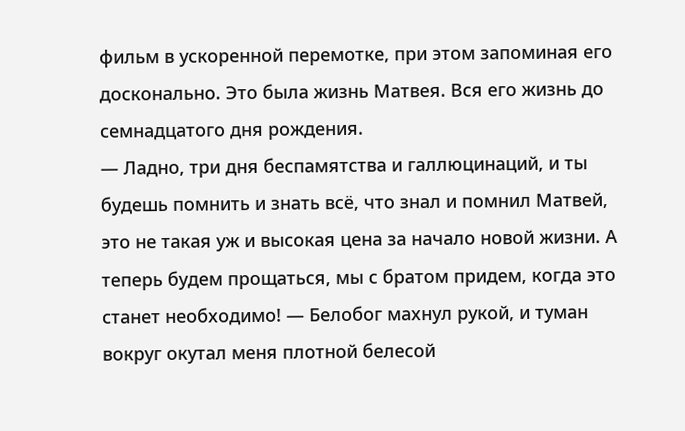фильм в ускоренной перемотке, при этом запоминая его досконально. Это была жизнь Матвея. Вся его жизнь до семнадцатого дня рождения.
— Ладно, три дня беспамятства и галлюцинаций, и ты будешь помнить и знать всё, что знал и помнил Матвей, это не такая уж и высокая цена за начало новой жизни. А теперь будем прощаться, мы с братом придем, когда это станет необходимо! — Белобог махнул рукой, и туман вокруг окутал меня плотной белесой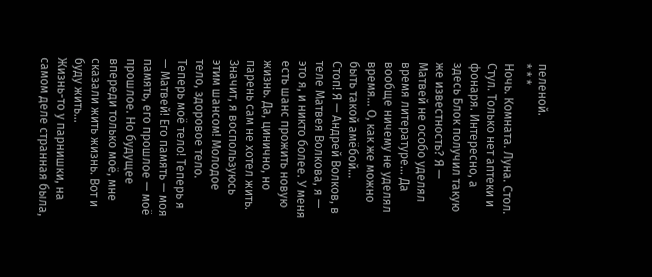пеленой.
* * *
Ночь. Комната. Луна. Стол. Стул. Только нет аптеки и фонаря. Интересно, а здесь Блок получил такую же известность? Я — Матвей не особо уделял время литературе… Да вообще ничему не уделял время… О, как же можно быть такой амёбой…
Стоп! Я — Андрей Волков, в теле Матвея Волкова, я — это я, и никто более. У меня есть шанс прожить новую жизнь. Да, цинично, но парень сам не хотел жить. Значит, я воспользуюсь этим шансом! Молодое тело, здоровое тело. Теперь моё тело! Теперь я — Матвей! Его память — моя память, его прошлое — моё прошлое. Но будущее впереди только моё, мне сказали жить жизнь. Вот и буду жить…
Жизнь-то у парнишки, на самом деле странная была,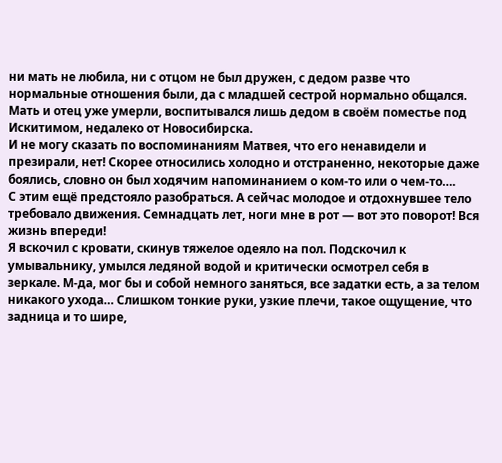ни мать не любила, ни с отцом не был дружен, с дедом разве что нормальные отношения были, да с младшей сестрой нормально общался. Мать и отец уже умерли, воспитывался лишь дедом в своём поместье под Искитимом, недалеко от Новосибирска.
И не могу сказать по воспоминаниям Матвея, что его ненавидели и презирали, нет! Скорее относились холодно и отстраненно, некоторые даже боялись, словно он был ходячим напоминанием о ком-то или о чем-то….
С этим ещё предстояло разобраться. А сейчас молодое и отдохнувшее тело требовало движения. Семнадцать лет, ноги мне в рот — вот это поворот! Вся жизнь впереди!
Я вскочил с кровати, скинув тяжелое одеяло на пол. Подскочил к умывальнику, умылся ледяной водой и критически осмотрел себя в зеркале. М-да, мог бы и собой немного заняться, все задатки есть, а за телом никакого ухода… Слишком тонкие руки, узкие плечи, такое ощущение, что задница и то шире,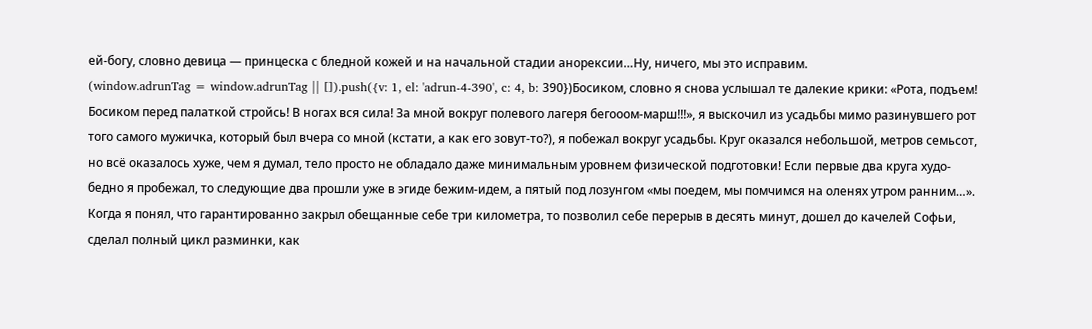ей-богу, словно девица — принцеска с бледной кожей и на начальной стадии анорексии…Ну, ничего, мы это исправим.
(window.adrunTag = window.adrunTag || []).push({v: 1, el: 'adrun-4-390', c: 4, b: 390})Босиком, словно я снова услышал те далекие крики: «Рота, подъем! Босиком перед палаткой стройсь! В ногах вся сила! За мной вокруг полевого лагеря бегооом-марш!!!», я выскочил из усадьбы мимо разинувшего рот того самого мужичка, который был вчера со мной (кстати, а как его зовут-то?), я побежал вокруг усадьбы. Круг оказался небольшой, метров семьсот, но всё оказалось хуже, чем я думал, тело просто не обладало даже минимальным уровнем физической подготовки! Если первые два круга худо-бедно я пробежал, то следующие два прошли уже в эгиде бежим-идем, а пятый под лозунгом «мы поедем, мы помчимся на оленях утром ранним…».
Когда я понял, что гарантированно закрыл обещанные себе три километра, то позволил себе перерыв в десять минут, дошел до качелей Софьи, сделал полный цикл разминки, как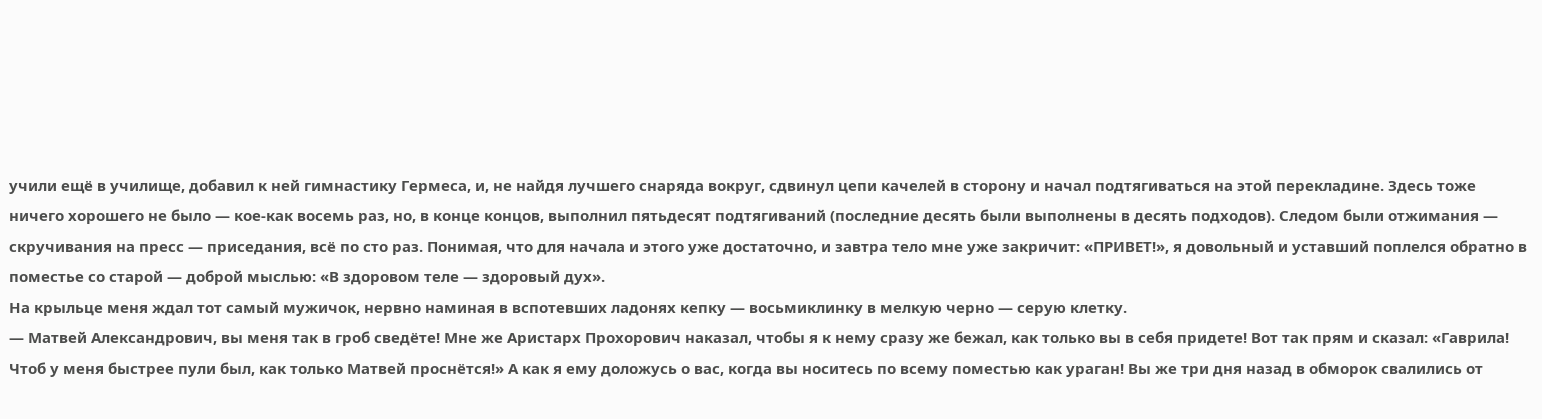учили ещё в училище, добавил к ней гимнастику Гермеса, и, не найдя лучшего снаряда вокруг, сдвинул цепи качелей в сторону и начал подтягиваться на этой перекладине. Здесь тоже ничего хорошего не было — кое-как восемь раз, но, в конце концов, выполнил пятьдесят подтягиваний (последние десять были выполнены в десять подходов). Следом были отжимания — скручивания на пресс — приседания, всё по сто раз. Понимая, что для начала и этого уже достаточно, и завтра тело мне уже закричит: «ПРИВЕТ!», я довольный и уставший поплелся обратно в поместье со старой — доброй мыслью: «В здоровом теле — здоровый дух».
На крыльце меня ждал тот самый мужичок, нервно наминая в вспотевших ладонях кепку — восьмиклинку в мелкую черно — серую клетку.
— Матвей Александрович, вы меня так в гроб сведёте! Мне же Аристарх Прохорович наказал, чтобы я к нему сразу же бежал, как только вы в себя придете! Вот так прям и сказал: «Гаврила! Чтоб у меня быстрее пули был, как только Матвей проснётся!» А как я ему доложусь о вас, когда вы носитесь по всему поместью как ураган! Вы же три дня назад в обморок свалились от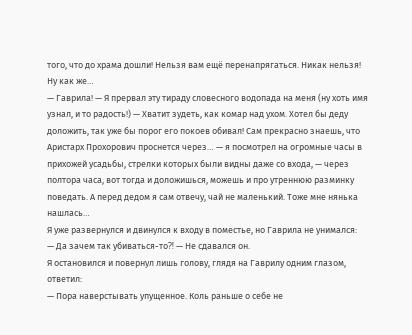того, что до храма дошли! Нельзя вам ещё перенапрягаться. Никак нельзя! Ну как же…
— Гаврила! — Я прервал эту тираду словесного водопада на меня (ну хоть имя узнал, и то радость!) — Хватит зудеть, как комар над ухом. Хотел бы деду доложить, так уже бы порог его покоев обивал! Сам прекрасно знаешь, что Аристарх Прохорович проснется через… — я посмотрел на огромные часы в прихожей усадьбы, стрелки которых были видны даже со входа, — через полтора часа, вот тогда и доложишься, можешь и про утреннюю разминку поведать. А перед дедом я сам отвечу, чай не маленький. Тоже мне нянька нашлась…
Я уже развернулся и двинулся к входу в поместье, но Гаврила не унимался:
— Да зачем так убиваться-то⁈ — Не сдавался он.
Я остановился и повернул лишь голову, глядя на Гаврилу одним глазом, ответил:
— Пора наверстывать упущенное. Коль раньше о себе не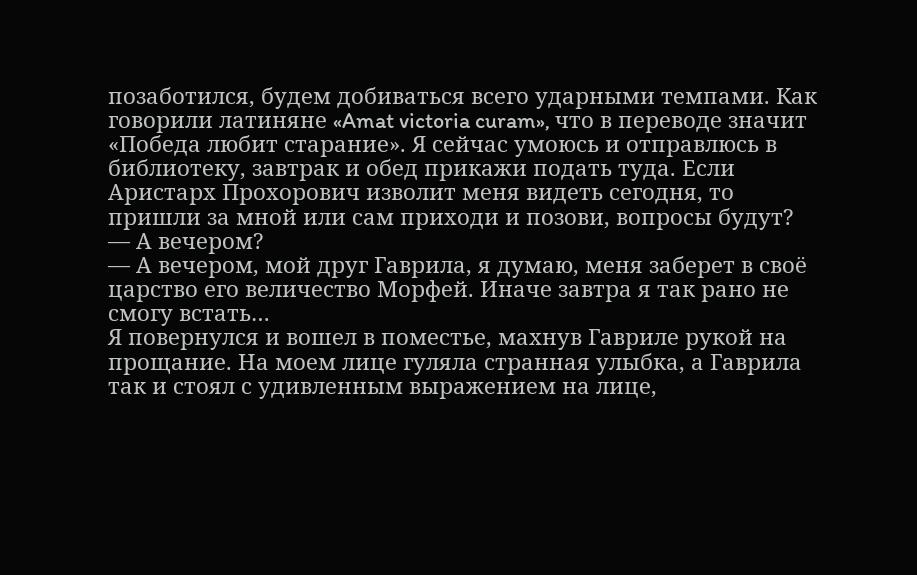позаботился, будем добиваться всего ударными темпами. Как говорили латиняне «Amat victoria curam», что в переводе значит «Победа любит старание». Я сейчас умоюсь и отправлюсь в библиотеку, завтрак и обед прикажи подать туда. Если Аристарх Прохорович изволит меня видеть сегодня, то пришли за мной или сам приходи и позови, вопросы будут?
— А вечером?
— А вечером, мой друг Гаврила, я думаю, меня заберет в своё царство его величество Морфей. Иначе завтра я так рано не смогу встать…
Я повернулся и вошел в поместье, махнув Гавриле рукой на прощание. На моем лице гуляла странная улыбка, а Гаврила так и стоял с удивленным выражением на лице,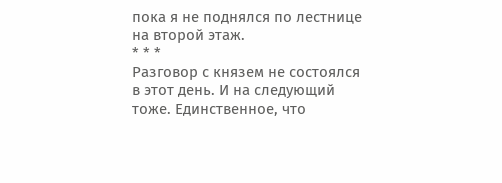пока я не поднялся по лестнице на второй этаж.
* * *
Разговор с князем не состоялся в этот день. И на следующий тоже. Единственное, что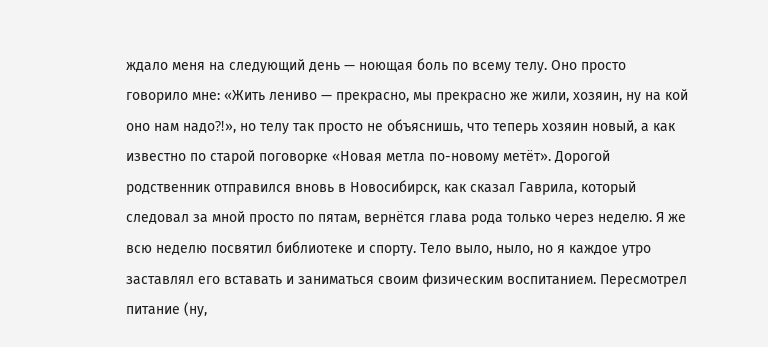ждало меня на следующий день — ноющая боль по всему телу. Оно просто говорило мне: «Жить лениво — прекрасно, мы прекрасно же жили, хозяин, ну на кой оно нам надо⁈», но телу так просто не объяснишь, что теперь хозяин новый, а как известно по старой поговорке «Новая метла по-новому метёт». Дорогой родственник отправился вновь в Новосибирск, как сказал Гаврила, который следовал за мной просто по пятам, вернётся глава рода только через неделю. Я же всю неделю посвятил библиотеке и спорту. Тело выло, ныло, но я каждое утро заставлял его вставать и заниматься своим физическим воспитанием. Пересмотрел питание (ну,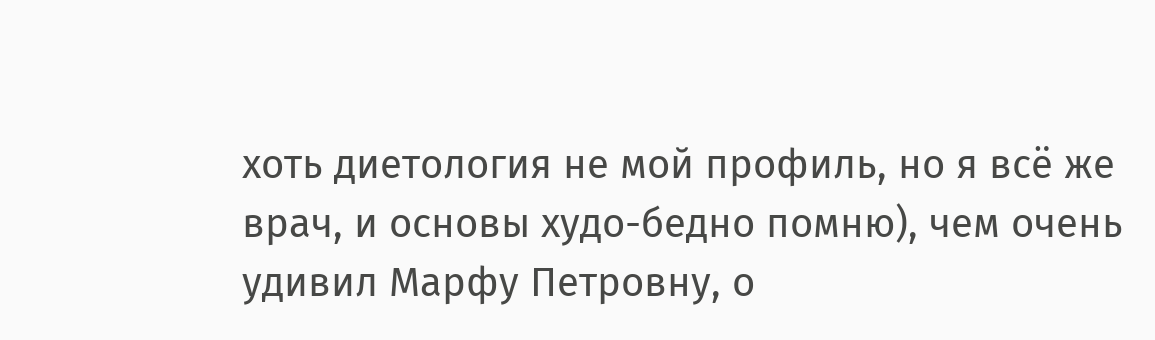хоть диетология не мой профиль, но я всё же врач, и основы худо-бедно помню), чем очень удивил Марфу Петровну, о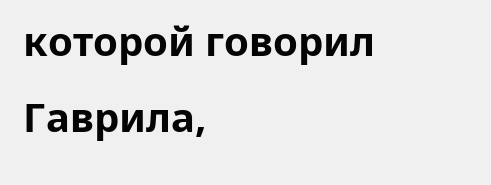которой говорил Гаврила,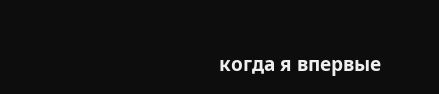когда я впервые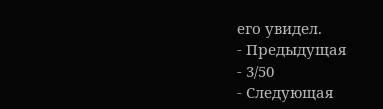его увидел.
- Предыдущая
- 3/50
- Следующая